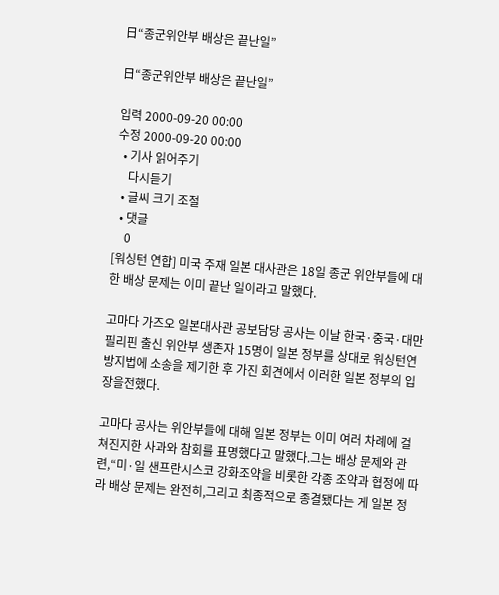日“종군위안부 배상은 끝난일”

日“종군위안부 배상은 끝난일”

입력 2000-09-20 00:00
수정 2000-09-20 00:00
  • 기사 읽어주기
    다시듣기
  • 글씨 크기 조절
  • 댓글
    0
[워싱턴 연합] 미국 주재 일본 대사관은 18일 종군 위안부들에 대한 배상 문제는 이미 끝난 일이라고 말했다.

고마다 가즈오 일본대사관 공보담당 공사는 이날 한국·중국·대만필리핀 출신 위안부 생존자 15명이 일본 정부를 상대로 워싱턴연방지법에 소송을 제기한 후 가진 회견에서 이러한 일본 정부의 입장을전했다.

고마다 공사는 위안부들에 대해 일본 정부는 이미 여러 차례에 걸쳐진지한 사과와 참회를 표명했다고 말했다.그는 배상 문제와 관련,“미·일 샌프란시스코 강화조약을 비롯한 각종 조약과 협정에 따라 배상 문제는 완전히,그리고 최종적으로 종결됐다는 게 일본 정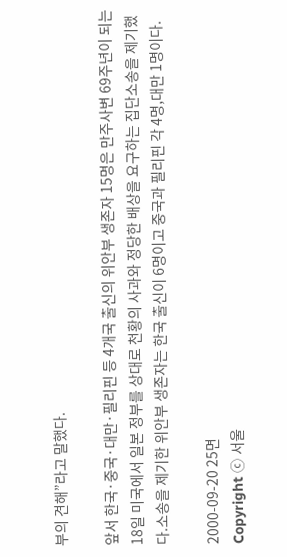부의 견해”라고 말했다.

앞서 한국·중국·대만·필리핀 등 4개국 출신의 위안부 생존자 15명은 만주사변 69주년이 되는 18일 미국에서 일본 정부를 상대로 천황의 사과와 정당한 배상을 요구하는 집단소송을 제기했다.소송을 제기한 위안부 생존자는 한국 출신이 6명이고 중국과 필리핀 각 4명,대만 1명이다.

2000-09-20 25면
Copyright ⓒ 서울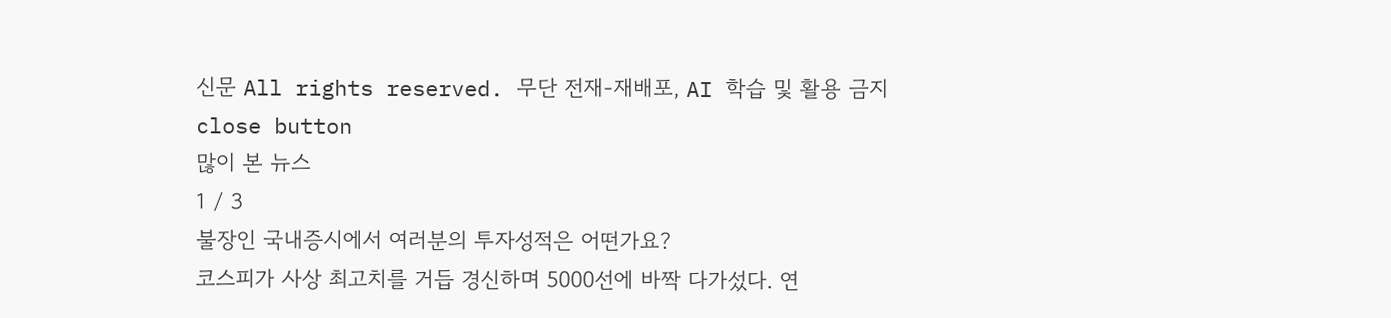신문 All rights reserved. 무단 전재-재배포, AI 학습 및 활용 금지
close button
많이 본 뉴스
1 / 3
불장인 국내증시에서 여러분의 투자성적은 어떤가요?
코스피가 사상 최고치를 거듭 경신하며 5000선에 바짝 다가섰다. 연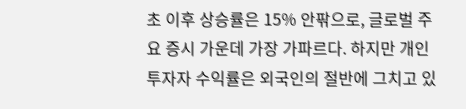초 이후 상승률은 15% 안팎으로, 글로벌 주요 증시 가운데 가장 가파르다. 하지만 개인투자자 수익률은 외국인의 절반에 그치고 있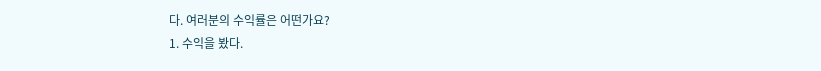다. 여러분의 수익률은 어떤가요?
1. 수익을 봤다.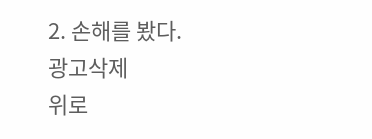2. 손해를 봤다.
광고삭제
위로